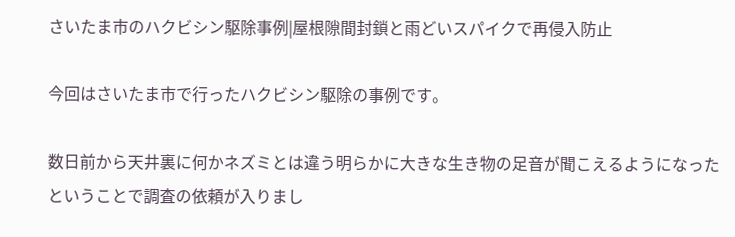さいたま市のハクビシン駆除事例|屋根隙間封鎖と雨どいスパイクで再侵入防止

今回はさいたま市で行ったハクビシン駆除の事例です。

数日前から天井裏に何かネズミとは違う明らかに大きな生き物の足音が聞こえるようになったということで調査の依頼が入りまし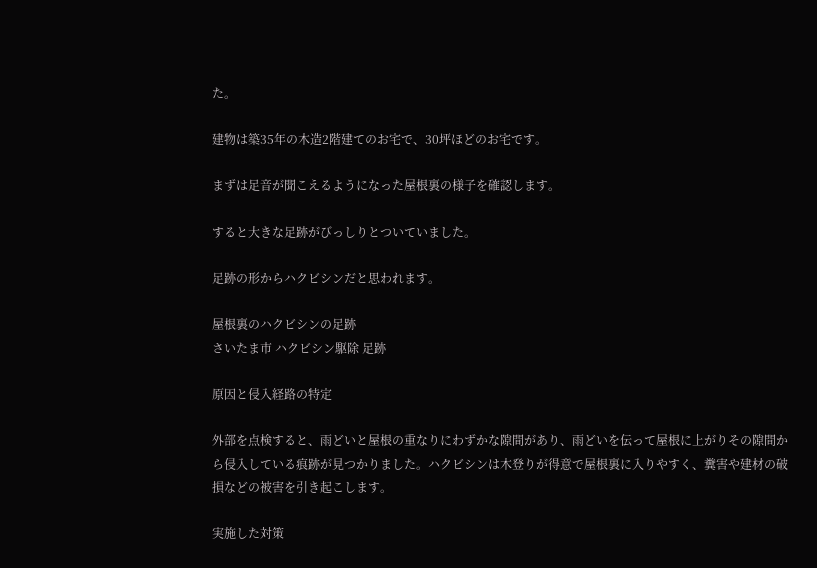た。

建物は築35年の木造2階建てのお宅で、30坪ほどのお宅です。

まずは足音が聞こえるようになった屋根裏の様子を確認します。

すると大きな足跡がびっしりとついていました。

足跡の形からハクビシンだと思われます。

屋根裏のハクビシンの足跡
さいたま市 ハクビシン駆除 足跡

原因と侵入経路の特定

外部を点検すると、雨どいと屋根の重なりにわずかな隙間があり、雨どいを伝って屋根に上がりその隙間から侵入している痕跡が見つかりました。ハクビシンは木登りが得意で屋根裏に入りやすく、糞害や建材の破損などの被害を引き起こします。

実施した対策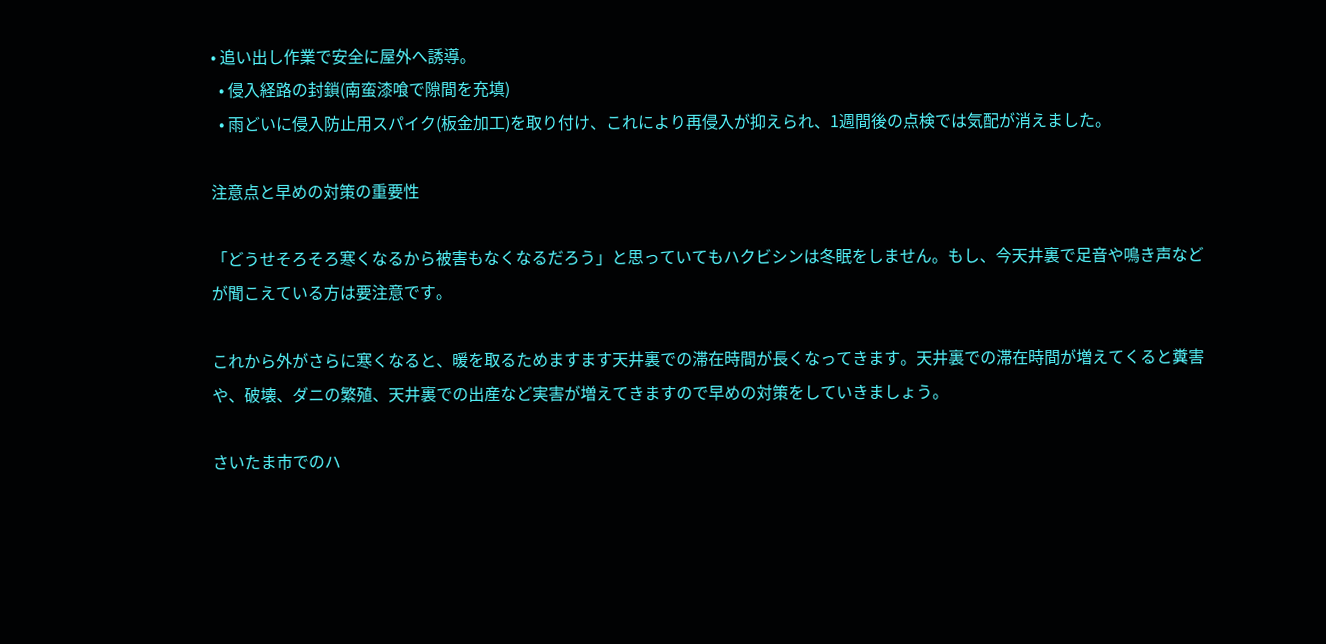• 追い出し作業で安全に屋外へ誘導。
  • 侵入経路の封鎖(南蛮漆喰で隙間を充填)
  • 雨どいに侵入防止用スパイク(板金加工)を取り付け、これにより再侵入が抑えられ、1週間後の点検では気配が消えました。

注意点と早めの対策の重要性

「どうせそろそろ寒くなるから被害もなくなるだろう」と思っていてもハクビシンは冬眠をしません。もし、今天井裏で足音や鳴き声などが聞こえている方は要注意です。

これから外がさらに寒くなると、暖を取るためますます天井裏での滞在時間が長くなってきます。天井裏での滞在時間が増えてくると糞害や、破壊、ダニの繁殖、天井裏での出産など実害が増えてきますので早めの対策をしていきましょう。

さいたま市でのハ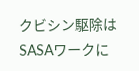クビシン駆除はSASAワークに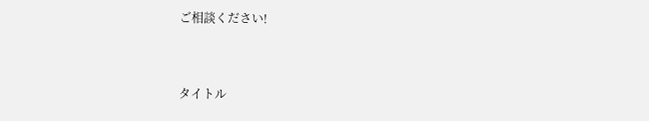ご相談ください!


タイトル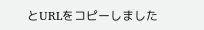とURLをコピーしました